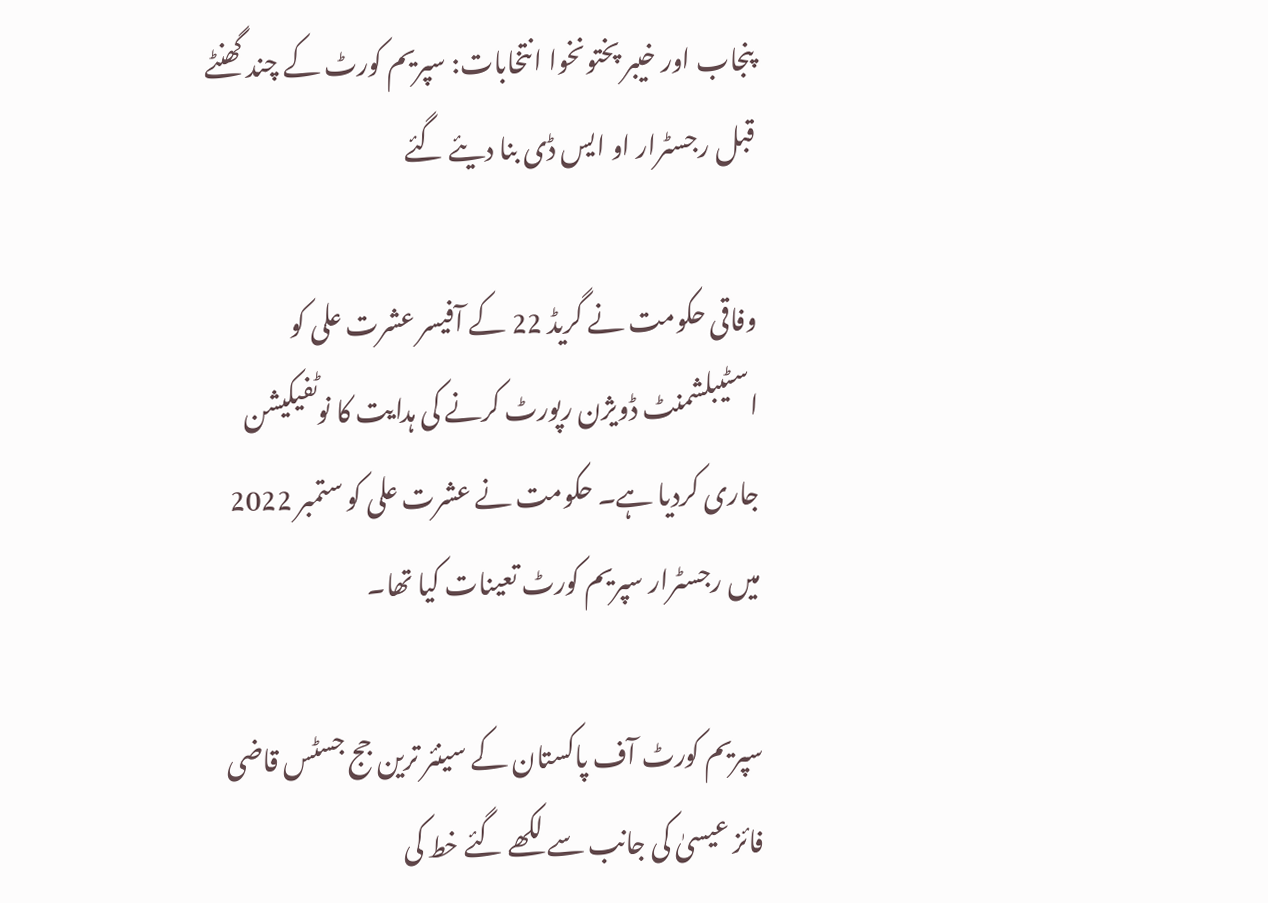پنجاب اور خیبر پختونخوا انتخابات: سپریم کورٹ کے چند گھنٹے قبل رجسٹرار او ایس ڈی بنا دیئے گئے

وفاقی حکومت نے گریڈ 22 کے آفیسر عشرت علی کو اسٹیبلشمنٹ ڈویژن رپورٹ کرنے کی ہدایت کا نوٹفیکیشن جاری کردیا ہے۔ حکومت نے عشرت علی کو ستمبر 2022 میں رجسٹرار سپریم کورٹ تعینات کیا تھا۔

سپریم کورٹ آف پاکستان کے سینئر ترین جج جسٹس قاضی فائز عیسیٰ کی جانب سے لکھے گئے خط کی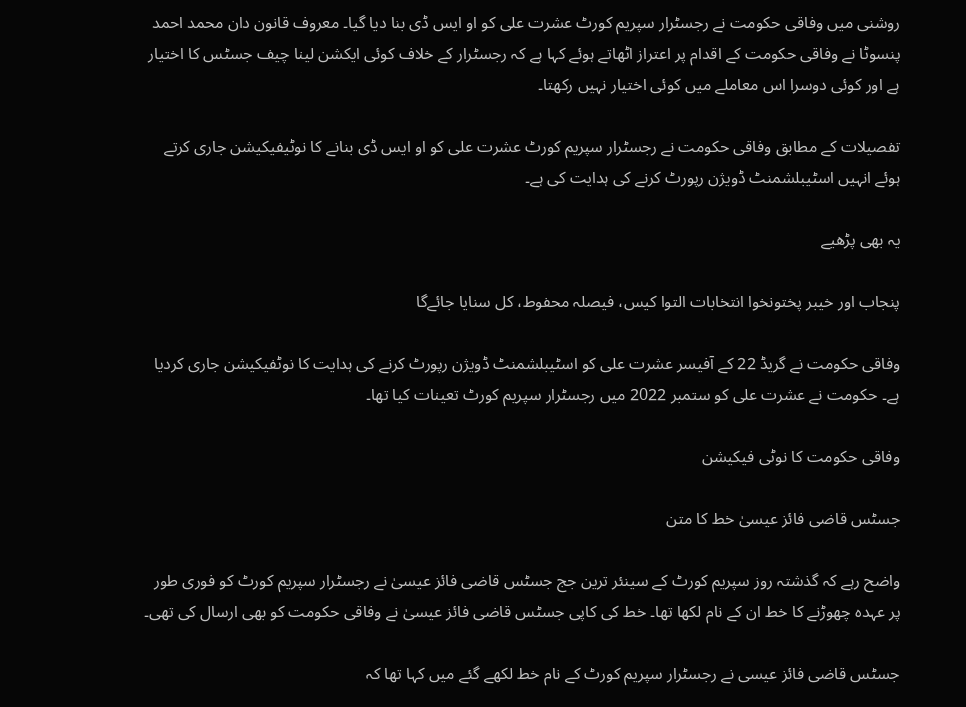روشنی میں وفاقی حکومت نے رجسٹرار سپریم کورٹ عشرت علی کو او ایس ڈی بنا دیا گیا۔ معروف قانون دان محمد احمد پنسوٹا نے وفاقی حکومت کے اقدام پر اعتراز اٹھاتے ہوئے کہا ہے کہ رجسٹرار کے خلاف کوئی ایکشن لینا چیف جسٹس کا اختیار ہے اور کوئی دوسرا اس معاملے میں کوئی اختیار نہیں رکھتا۔

تفصیلات کے مطابق وفاقی حکومت نے رجسٹرار سپریم کورٹ عشرت علی کو او ایس ڈی بنانے کا نوٹیفیکیشن جاری کرتے ہوئے انہیں اسٹیبلشمنٹ ڈویژن رپورٹ کرنے کی ہدایت کی ہے۔

یہ بھی پڑھیے

پنجاب اور خیبر پختونخوا انتخابات التوا کیس، فیصلہ محفوط، کل سنایا جائےگا

وفاقی حکومت نے گریڈ 22 کے آفیسر عشرت علی کو اسٹیبلشمنٹ ڈویژن رپورٹ کرنے کی ہدایت کا نوٹفیکیشن جاری کردیا ہے۔ حکومت نے عشرت علی کو ستمبر 2022 میں رجسٹرار سپریم کورٹ تعینات کیا تھا۔

وفاقی حکومت کا نوٹی فیکیشن

جسٹس قاضی فائز عیسیٰ خط کا متن

واضح رہے کہ گذشتہ روز سپریم کورٹ کے سینئر ترین جج جسٹس قاضی فائز عیسیٰ نے رجسٹرار سپریم کورٹ کو فوری طور پر عہدہ چھوڑنے کا خط ان کے نام لکھا تھا۔ خط کی کاپی جسٹس قاضی فائز عیسیٰ نے وفاقی حکومت کو بھی ارسال کی تھی۔

جسٹس قاضی فائز عیسی نے رجسٹرار سپریم کورٹ کے نام خط لکھے گئے میں کہا تھا کہ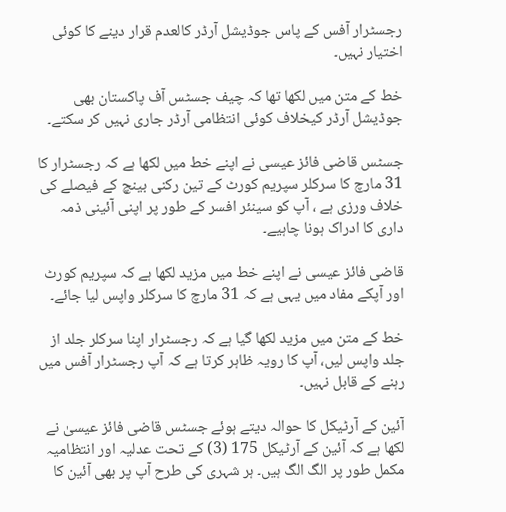رجسٹرار آفس کے پاس جوڈیشل آرڈر کالعدم قرار دینے کا کوئی اختیار نہیں۔

خط کے متن میں لکھا تھا کہ چیف جسٹس آف پاکستان بھی جوڈیشل آرڈر کیخلاف کوئی انتظامی آرڈر جاری نہیں کر سکتے۔

جسٹس قاضی فائز عیسی نے اپنے خط میں لکھا ہے کہ رجسٹرار کا 31 مارچ کا سرکلر سپریم کورٹ کے تین رکنی بینچ کے فیصلے کی خلاف ورزی ہے ، آپ کو سینئر افسر کے طور پر اپنی آئینی ذمہ داری کا ادراک ہونا چاہیے۔

قاضی فائز عیسی نے اپنے خط میں مزید لکھا ہے کہ سپریم کورٹ اور آپکے مفاد میں یہی ہے کہ 31 مارچ کا سرکلر واپس لیا جائے۔

خط کے متن میں مزید لکھا گیا ہے کہ رجسٹرار اپنا سرکلر جلد از جلد واپس لیں، آپ کا رویہ ظاہر کرتا ہے کہ آپ رجسٹرار آفس میں رہنے کے قابل نہیں۔

آئین کے آرٹیکل کا حوالہ دیتے ہوئے جسٹس قاضی فائز عیسیٰ نے لکھا ہے کہ آئین کے آرٹیکل 175 (3) کے تحت عدلیہ اور انتظامیہ مکمل طور پر الگ الگ ہیں۔ ہر شہری کی طرح آپ پر بھی آئین کا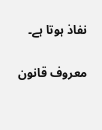نفاذ ہوتا ہے۔

معروف قانون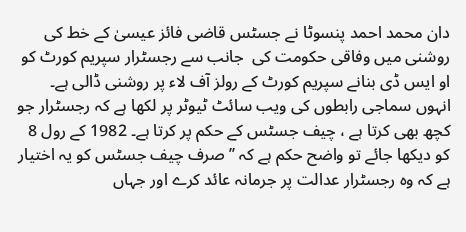دان محمد احمد پنسوٹا نے جسٹس قاضی فائز عیسیٰ کے خط کی روشنی میں وفاقی حکومت کی  جانب سے رجسٹرار سپریم کورٹ کو او ایس ڈی بنانے سپریم کورٹ کے رولز آف لاء پر روشنی ڈالی ہے۔ انہوں سماجی رابطوں کی ویب سائٹ ٹیوٹر پر لکھا ہے کہ رجسٹرار جو کچھ بھی کرتا ہے ، چیف جسٹس کے حکم پر کرتا ہے۔ 1982 کے رول 8 کو دیکھا جائے تو واضح حکم ہے کہ ’’صرف چیف جسٹس کو یہ اختیار ہے کہ وہ رجسٹرار عدالت پر جرمانہ عائد کرے اور جہاں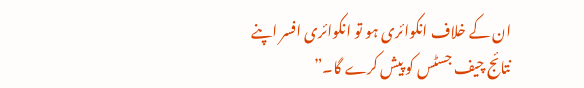ان کے خلاف انکوائری ہو تو انکوائری افسر اپنے نتائج چیف جسٹس کو پیش کرے گا۔”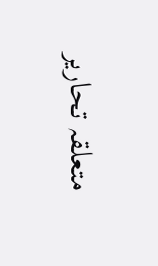متعلقہ تحاریر